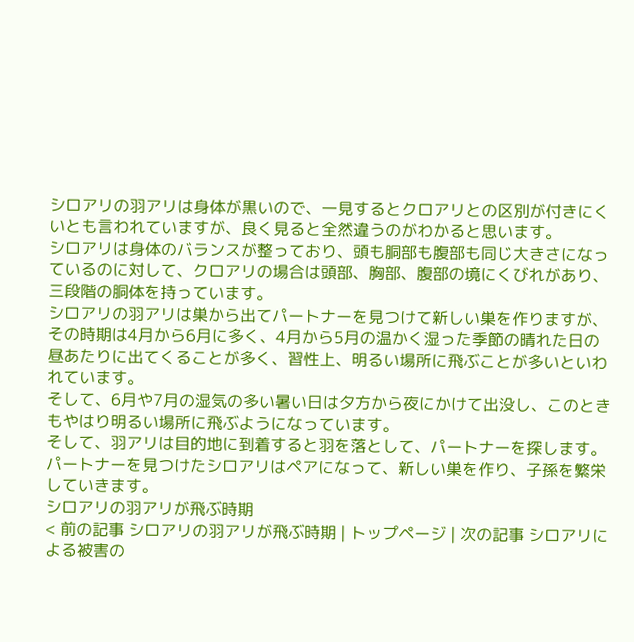シロアリの羽アリは身体が黒いので、一見するとクロアリとの区別が付きにくいとも言われていますが、良く見ると全然違うのがわかると思います。
シロアリは身体のバランスが整っており、頭も胴部も腹部も同じ大きさになっているのに対して、クロアリの場合は頭部、胸部、腹部の境にくびれがあり、三段階の胴体を持っています。
シロアリの羽アリは巣から出てパートナーを見つけて新しい巣を作りますが、その時期は4月から6月に多く、4月から5月の温かく湿った季節の晴れた日の昼あたりに出てくることが多く、習性上、明るい場所に飛ぶことが多いといわれています。
そして、6月や7月の湿気の多い暑い日は夕方から夜にかけて出没し、このときもやはり明るい場所に飛ぶようになっています。
そして、羽アリは目的地に到着すると羽を落として、パートナーを探します。
パートナーを見つけたシロアリはペアになって、新しい巣を作り、子孫を繁栄していきます。
シロアリの羽アリが飛ぶ時期
< 前の記事 シロアリの羽アリが飛ぶ時期 | トップページ | 次の記事 シロアリによる被害の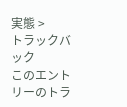実態 >
トラックバック
このエントリーのトラ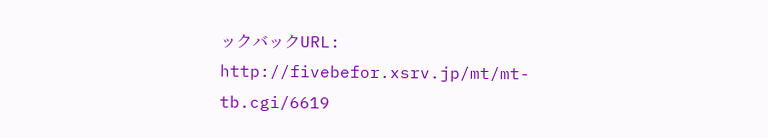ックバックURL:
http://fivebefor.xsrv.jp/mt/mt-tb.cgi/6619